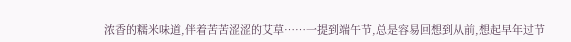浓香的糯米味道,伴着苦苦涩涩的艾草……一提到端午节,总是容易回想到从前,想起早年过节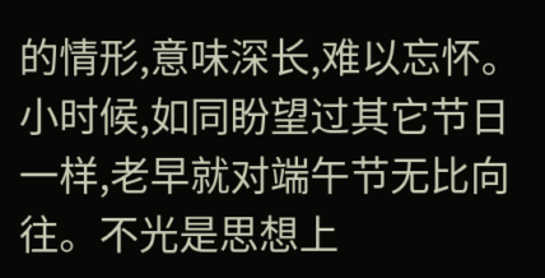的情形,意味深长,难以忘怀。
小时候,如同盼望过其它节日一样,老早就对端午节无比向往。不光是思想上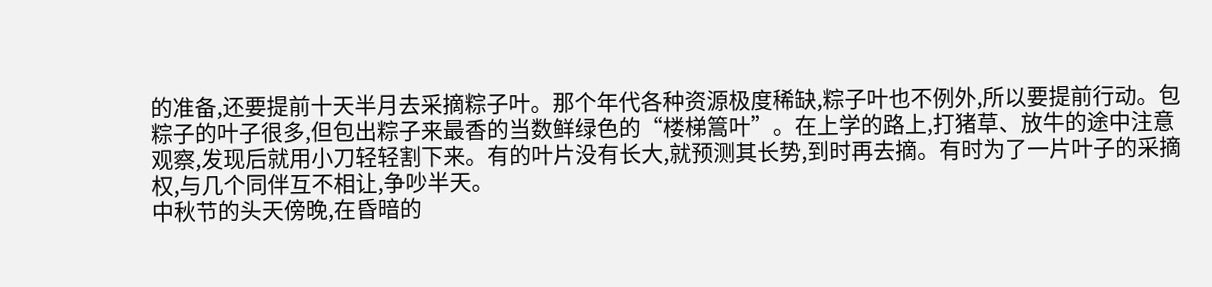的准备,还要提前十天半月去采摘粽子叶。那个年代各种资源极度稀缺,粽子叶也不例外,所以要提前行动。包粽子的叶子很多,但包出粽子来最香的当数鲜绿色的“楼梯篙叶”。在上学的路上,打猪草、放牛的途中注意观察,发现后就用小刀轻轻割下来。有的叶片没有长大,就预测其长势,到时再去摘。有时为了一片叶子的采摘权,与几个同伴互不相让,争吵半天。
中秋节的头天傍晚,在昏暗的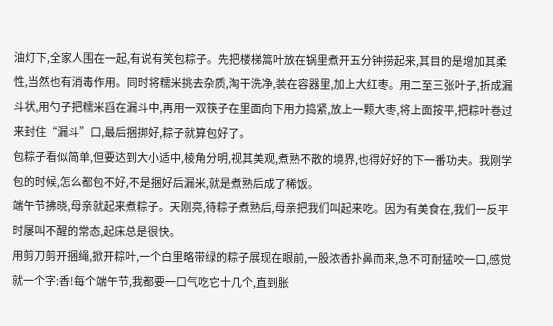油灯下,全家人围在一起,有说有笑包粽子。先把楼梯篙叶放在锅里煮开五分钟捞起来,其目的是增加其柔性,当然也有消毒作用。同时将糯米挑去杂质,淘干洗净,装在容器里,加上大红枣。用二至三张叶子,折成漏斗状,用勺子把糯米舀在漏斗中,再用一双筷子在里面向下用力捣紧,放上一颗大枣,将上面按平,把粽叶巻过来封住“漏斗”口,最后捆挷好,粽子就算包好了。
包粽子看似简单,但要达到大小适中,棱角分明,视其美观,煮熟不散的境界,也得好好的下一番功夫。我刚学包的时候,怎么都包不好,不是捆好后漏米,就是煮熟后成了稀饭。
端午节拂晓,母亲就起来煮粽子。天刚亮,待粽子煮熟后,母亲把我们叫起来吃。因为有美食在,我们一反平时屡叫不醒的常态,起床总是很快。
用剪刀剪开捆绳,掀开粽叶,一个白里略带绿的粽子展现在眼前,一股浓香扑鼻而来,急不可耐猛咬一口,感觉就一个字:香!每个端午节,我都要一口气吃它十几个,直到胀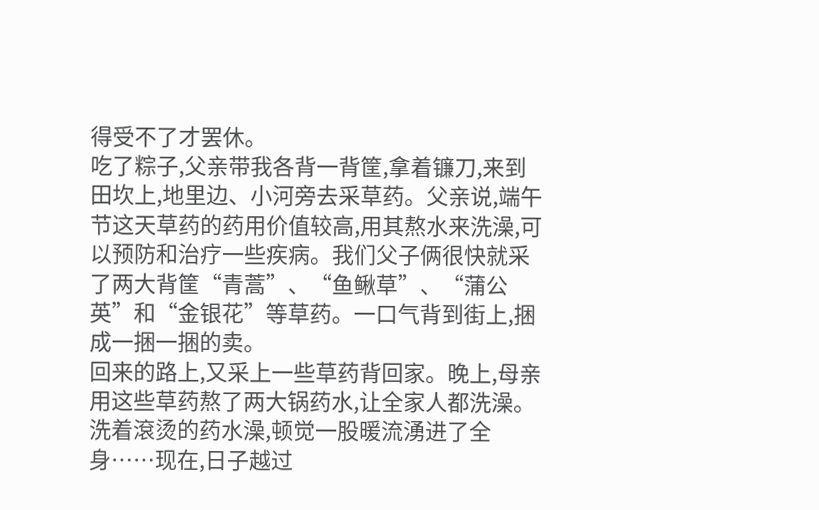得受不了才罢休。
吃了粽子,父亲带我各背一背筐,拿着镰刀,来到田坎上,地里边、小河旁去采草药。父亲说,端午节这天草药的药用价值较高,用其熬水来洗澡,可以预防和治疗一些疾病。我们父子俩很快就采了两大背筐“青蒿”、“鱼鳅草”、“蒲公英”和“金银花”等草药。一口气背到街上,捆成一捆一捆的卖。
回来的路上,又采上一些草药背回家。晚上,母亲用这些草药熬了两大锅药水,让全家人都洗澡。洗着滾烫的药水澡,顿觉一股暖流湧进了全身……现在,日子越过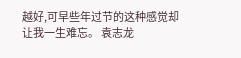越好,可早些年过节的这种感觉却让我一生难忘。 袁志龙